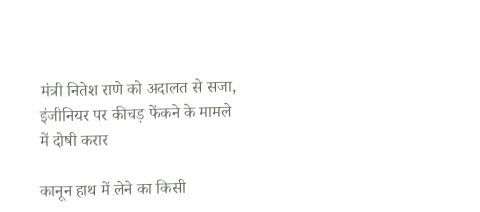मंत्री नितेश राणे को अदालत से सजा, इंजीनियर पर कीचड़ फेंकने के मामले में दोषी करार

कानून हाथ में लेने का किसी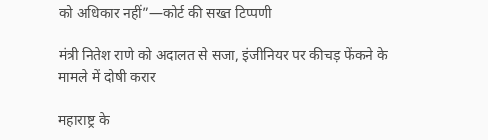को अधिकार नहीं”—कोर्ट की सख्त टिप्पणी

मंत्री नितेश राणे को अदालत से सजा, इंजीनियर पर कीचड़ फेंकने के मामले में दोषी करार

महाराष्ट्र के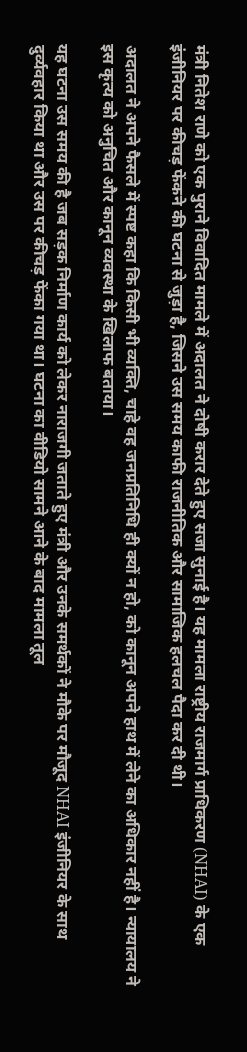मंत्री नितेश राणे को एक पुराने विवादित मामले में अदालत ने दोषी करार देते हुए सजा सुनाई है। यह मामला राष्ट्रीय राजमार्ग प्राधिकरण (NHAI) के एक इंजीनियर पर कीचड़ फेंकने की घटना से जुड़ा है, जिसने उस समय काफी राजनीतिक और सामाजिक हलचल पैदा कर दी थी।

अदालत ने अपने फैसले में स्पष्ट कहा कि किसी भी व्यक्ति, चाहे वह जनप्रतिनिधि ही क्यों न हो, को कानून अपने हाथ में लेने का अधिकार नहीं है। न्यायालय ने इस कृत्य को अनुचित और कानून व्यवस्था के खिलाफ बताया।

यह घटना उस समय की है जब सड़क निर्माण कार्य को लेकर नाराजगी जताते हुए मंत्री और उनके समर्थकों ने मौके पर मौजूद NHAI इंजीनियर के साथ दुर्व्यवहार किया था और उस पर कीचड़ फेंका गया था। घटना का वीडियो सामने आने के बाद मामला तूल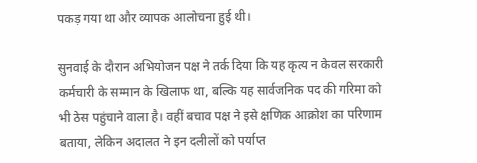पकड़ गया था और व्यापक आलोचना हुई थी।

सुनवाई के दौरान अभियोजन पक्ष ने तर्क दिया कि यह कृत्य न केवल सरकारी कर्मचारी के सम्मान के खिलाफ था, बल्कि यह सार्वजनिक पद की गरिमा को भी ठेस पहुंचाने वाला है। वहीं बचाव पक्ष ने इसे क्षणिक आक्रोश का परिणाम बताया, लेकिन अदालत ने इन दलीलों को पर्याप्त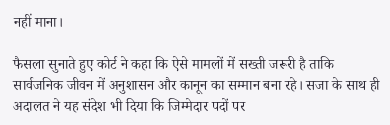नहीं माना।

फैसला सुनाते हुए कोर्ट ने कहा कि ऐसे मामलों में सख्ती जरूरी है ताकि सार्वजनिक जीवन में अनुशासन और कानून का सम्मान बना रहे। सजा के साथ ही अदालत ने यह संदेश भी दिया कि जिम्मेदार पदों पर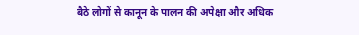बैठे लोगों से कानून के पालन की अपेक्षा और अधिक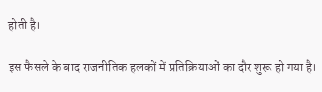होती है।

इस फैसले के बाद राजनीतिक हलकों में प्रतिक्रियाओं का दौर शुरू हो गया है।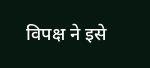विपक्ष ने इसे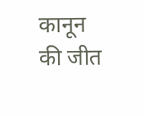कानून की जीत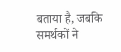बताया है, जबकि समर्थकों ने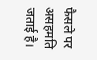फैसले पर असहमति जताई है।